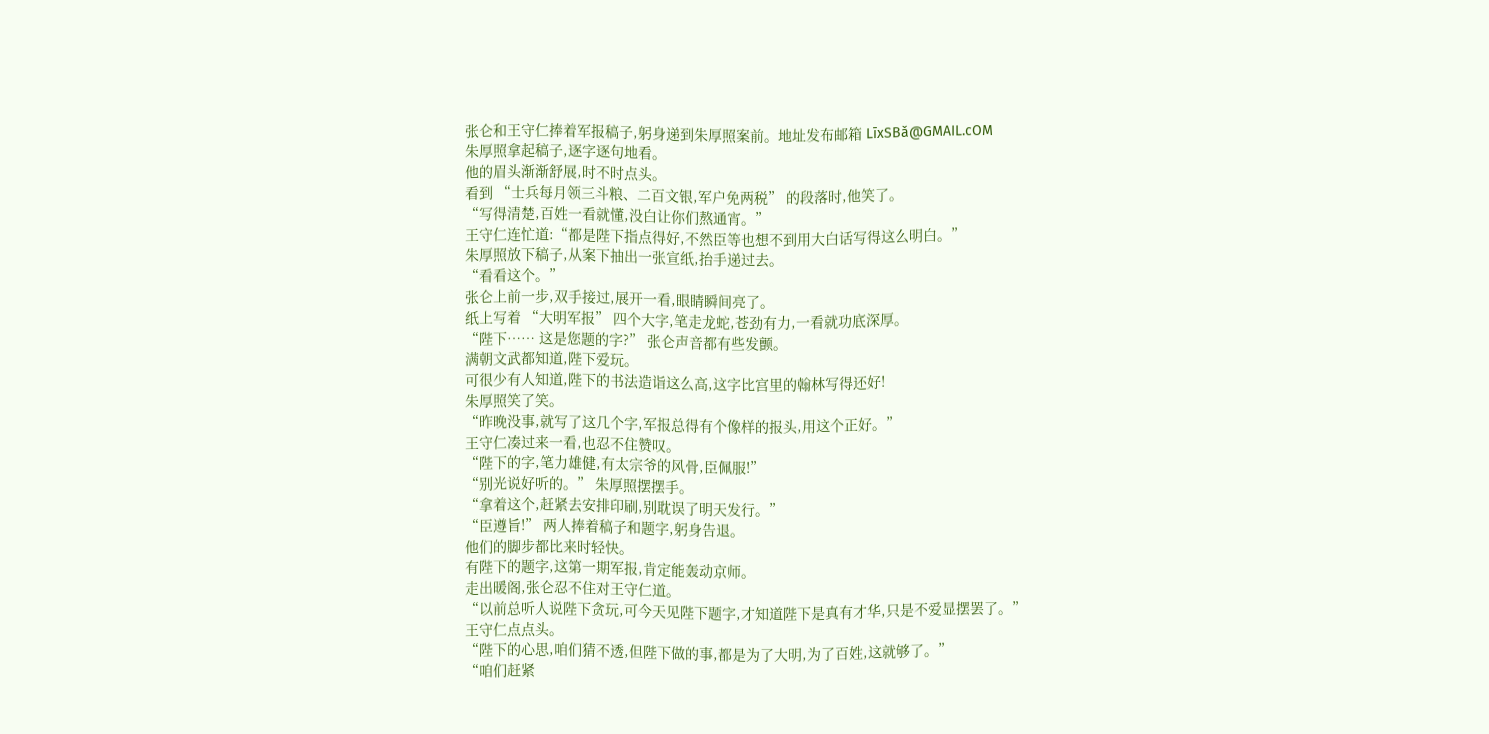张仑和王守仁捧着军报稿子,躬身递到朱厚照案前。地址发布邮箱 LīxSBǎ@GMAIL.cOM
朱厚照拿起稿子,逐字逐句地看。
他的眉头渐渐舒展,时不时点头。
看到 “士兵每月领三斗粮、二百文银,军户免两税” 的段落时,他笑了。
“写得清楚,百姓一看就懂,没白让你们熬通宵。”
王守仁连忙道:“都是陛下指点得好,不然臣等也想不到用大白话写得这么明白。”
朱厚照放下稿子,从案下抽出一张宣纸,抬手递过去。
“看看这个。”
张仑上前一步,双手接过,展开一看,眼睛瞬间亮了。
纸上写着 “大明军报” 四个大字,笔走龙蛇,苍劲有力,一看就功底深厚。
“陛下…… 这是您题的字?” 张仑声音都有些发颤。
满朝文武都知道,陛下爱玩。
可很少有人知道,陛下的书法造诣这么高,这字比宫里的翰林写得还好!
朱厚照笑了笑。
“昨晚没事,就写了这几个字,军报总得有个像样的报头,用这个正好。”
王守仁凑过来一看,也忍不住赞叹。
“陛下的字,笔力雄健,有太宗爷的风骨,臣佩服!”
“别光说好听的。” 朱厚照摆摆手。
“拿着这个,赶紧去安排印刷,别耽误了明天发行。”
“臣遵旨!” 两人捧着稿子和题字,躬身告退。
他们的脚步都比来时轻快。
有陛下的题字,这第一期军报,肯定能轰动京师。
走出暖阁,张仑忍不住对王守仁道。
“以前总听人说陛下贪玩,可今天见陛下题字,才知道陛下是真有才华,只是不爱显摆罢了。”
王守仁点点头。
“陛下的心思,咱们猜不透,但陛下做的事,都是为了大明,为了百姓,这就够了。”
“咱们赶紧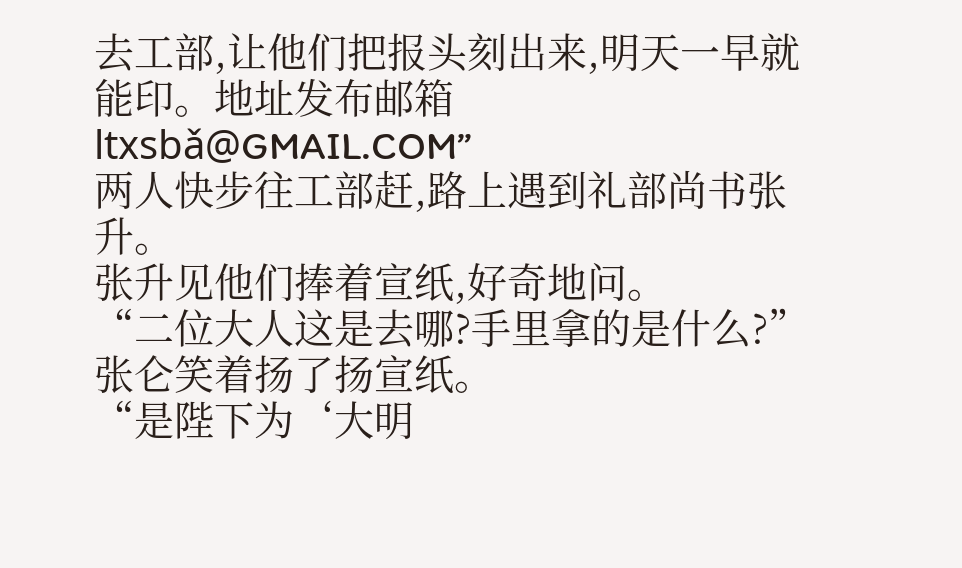去工部,让他们把报头刻出来,明天一早就能印。地址发布邮箱 ltxsbǎ@GMAIL.COM”
两人快步往工部赶,路上遇到礼部尚书张升。
张升见他们捧着宣纸,好奇地问。
“二位大人这是去哪?手里拿的是什么?”
张仑笑着扬了扬宣纸。
“是陛下为‘大明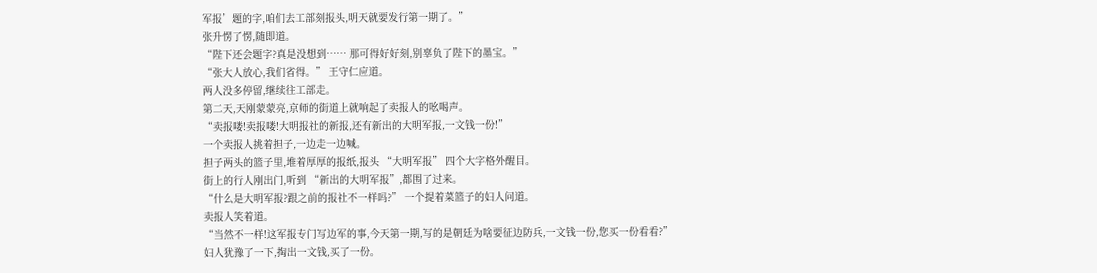军报’题的字,咱们去工部刻报头,明天就要发行第一期了。”
张升愣了愣,随即道。
“陛下还会题字?真是没想到…… 那可得好好刻,别辜负了陛下的墨宝。”
“张大人放心,我们省得。” 王守仁应道。
两人没多停留,继续往工部走。
第二天,天刚蒙蒙亮,京师的街道上就响起了卖报人的吆喝声。
“卖报喽!卖报喽!大明报社的新报,还有新出的大明军报,一文钱一份!”
一个卖报人挑着担子,一边走一边喊。
担子两头的篮子里,堆着厚厚的报纸,报头 “大明军报” 四个大字格外醒目。
街上的行人刚出门,听到 “新出的大明军报”,都围了过来。
“什么是大明军报?跟之前的报社不一样吗?” 一个提着菜篮子的妇人问道。
卖报人笑着道。
“当然不一样!这军报专门写边军的事,今天第一期,写的是朝廷为啥要征边防兵,一文钱一份,您买一份看看?”
妇人犹豫了一下,掏出一文钱,买了一份。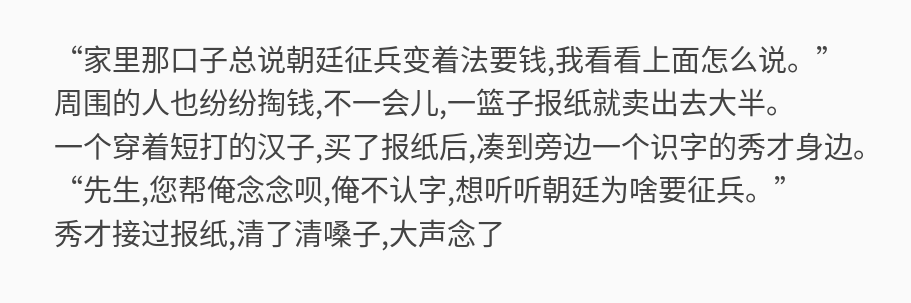“家里那口子总说朝廷征兵变着法要钱,我看看上面怎么说。”
周围的人也纷纷掏钱,不一会儿,一篮子报纸就卖出去大半。
一个穿着短打的汉子,买了报纸后,凑到旁边一个识字的秀才身边。
“先生,您帮俺念念呗,俺不认字,想听听朝廷为啥要征兵。”
秀才接过报纸,清了清嗓子,大声念了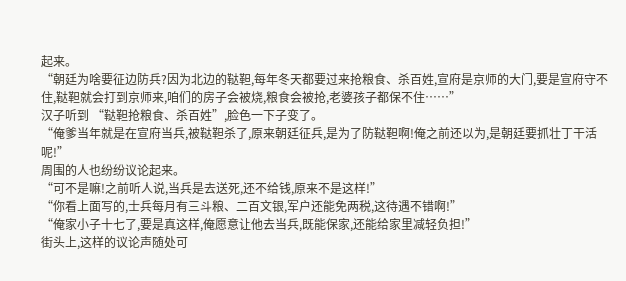起来。
“朝廷为啥要征边防兵?因为北边的鞑靼,每年冬天都要过来抢粮食、杀百姓,宣府是京师的大门,要是宣府守不住,鞑靼就会打到京师来,咱们的房子会被烧,粮食会被抢,老婆孩子都保不住……”
汉子听到 “鞑靼抢粮食、杀百姓”,脸色一下子变了。
“俺爹当年就是在宣府当兵,被鞑靼杀了,原来朝廷征兵,是为了防鞑靼啊!俺之前还以为,是朝廷要抓壮丁干活呢!”
周围的人也纷纷议论起来。
“可不是嘛!之前听人说,当兵是去送死,还不给钱,原来不是这样!”
“你看上面写的,士兵每月有三斗粮、二百文银,军户还能免两税,这待遇不错啊!”
“俺家小子十七了,要是真这样,俺愿意让他去当兵,既能保家,还能给家里减轻负担!”
街头上,这样的议论声随处可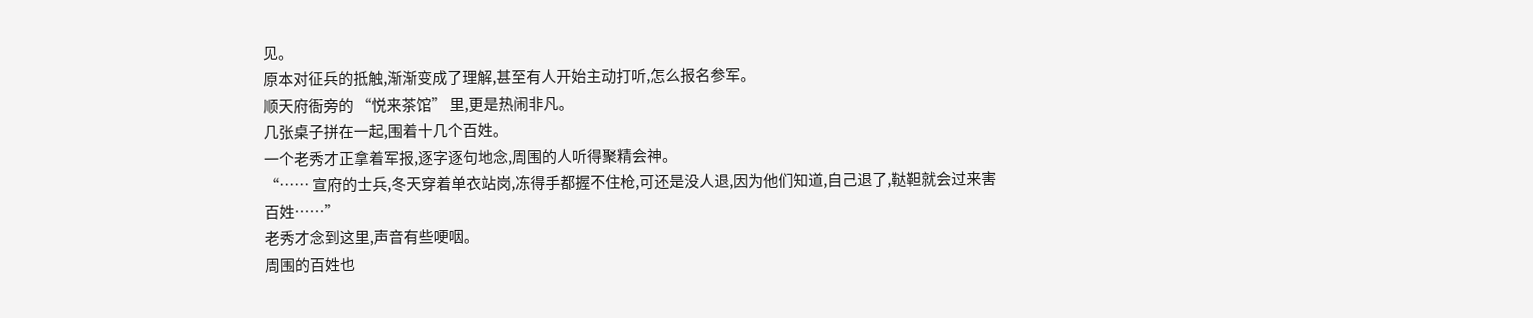见。
原本对征兵的抵触,渐渐变成了理解,甚至有人开始主动打听,怎么报名参军。
顺天府衙旁的 “悦来茶馆” 里,更是热闹非凡。
几张桌子拼在一起,围着十几个百姓。
一个老秀才正拿着军报,逐字逐句地念,周围的人听得聚精会神。
“…… 宣府的士兵,冬天穿着单衣站岗,冻得手都握不住枪,可还是没人退,因为他们知道,自己退了,鞑靼就会过来害百姓……”
老秀才念到这里,声音有些哽咽。
周围的百姓也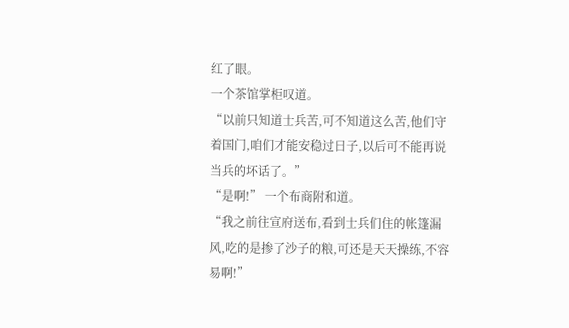红了眼。
一个茶馆掌柜叹道。
“以前只知道士兵苦,可不知道这么苦,他们守着国门,咱们才能安稳过日子,以后可不能再说当兵的坏话了。”
“是啊!” 一个布商附和道。
“我之前往宣府送布,看到士兵们住的帐篷漏风,吃的是掺了沙子的粮,可还是天天操练,不容易啊!”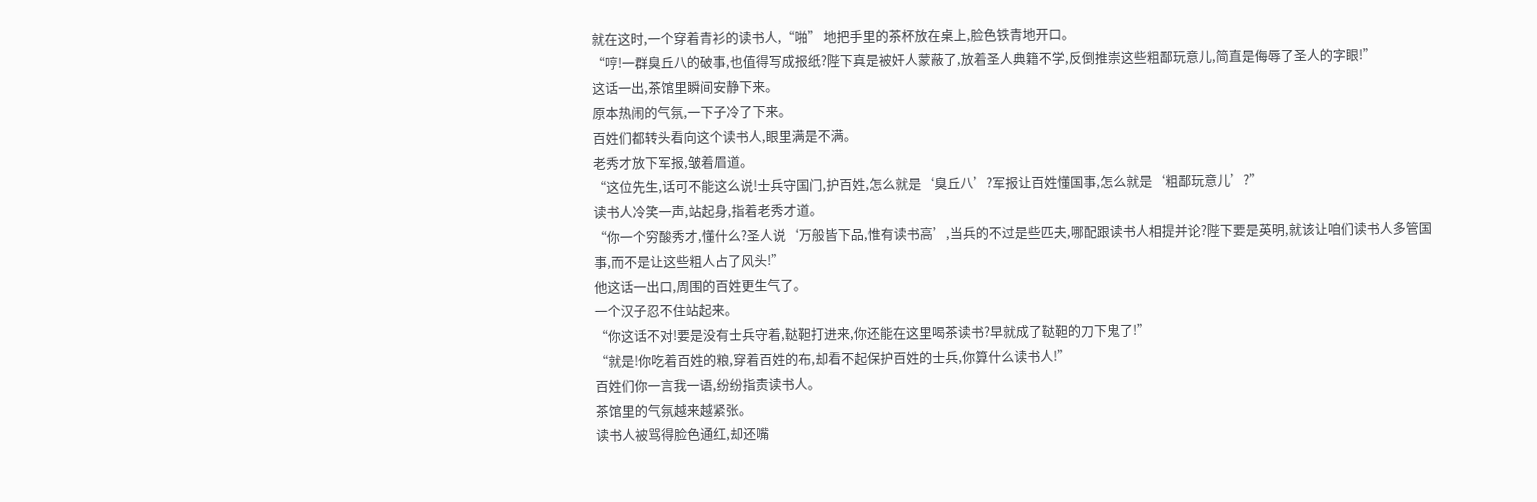就在这时,一个穿着青衫的读书人,“啪” 地把手里的茶杯放在桌上,脸色铁青地开口。
“哼!一群臭丘八的破事,也值得写成报纸?陛下真是被奸人蒙蔽了,放着圣人典籍不学,反倒推崇这些粗鄙玩意儿,简直是侮辱了圣人的字眼!”
这话一出,茶馆里瞬间安静下来。
原本热闹的气氛,一下子冷了下来。
百姓们都转头看向这个读书人,眼里满是不满。
老秀才放下军报,皱着眉道。
“这位先生,话可不能这么说!士兵守国门,护百姓,怎么就是‘臭丘八’?军报让百姓懂国事,怎么就是‘粗鄙玩意儿’?”
读书人冷笑一声,站起身,指着老秀才道。
“你一个穷酸秀才,懂什么?圣人说‘万般皆下品,惟有读书高’,当兵的不过是些匹夫,哪配跟读书人相提并论?陛下要是英明,就该让咱们读书人多管国事,而不是让这些粗人占了风头!”
他这话一出口,周围的百姓更生气了。
一个汉子忍不住站起来。
“你这话不对!要是没有士兵守着,鞑靼打进来,你还能在这里喝茶读书?早就成了鞑靼的刀下鬼了!”
“就是!你吃着百姓的粮,穿着百姓的布,却看不起保护百姓的士兵,你算什么读书人!”
百姓们你一言我一语,纷纷指责读书人。
茶馆里的气氛越来越紧张。
读书人被骂得脸色通红,却还嘴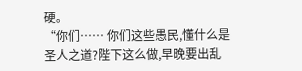硬。
“你们…… 你们这些愚民,懂什么是圣人之道?陛下这么做,早晚要出乱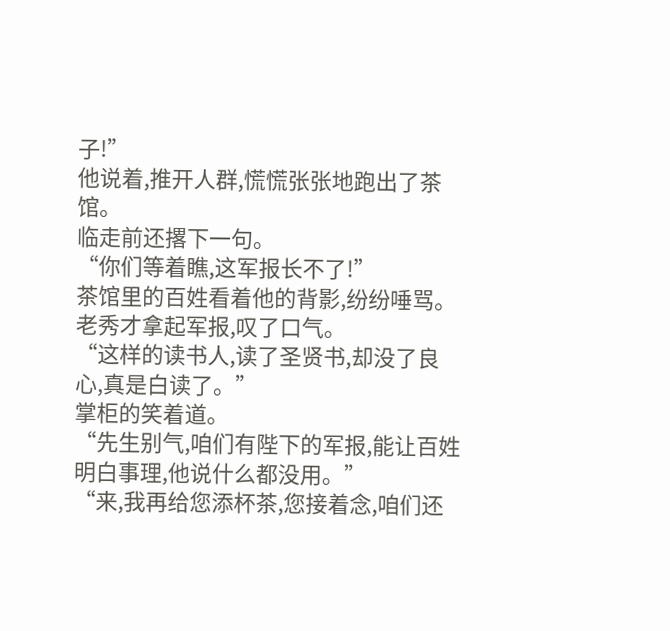子!”
他说着,推开人群,慌慌张张地跑出了茶馆。
临走前还撂下一句。
“你们等着瞧,这军报长不了!”
茶馆里的百姓看着他的背影,纷纷唾骂。
老秀才拿起军报,叹了口气。
“这样的读书人,读了圣贤书,却没了良心,真是白读了。”
掌柜的笑着道。
“先生别气,咱们有陛下的军报,能让百姓明白事理,他说什么都没用。”
“来,我再给您添杯茶,您接着念,咱们还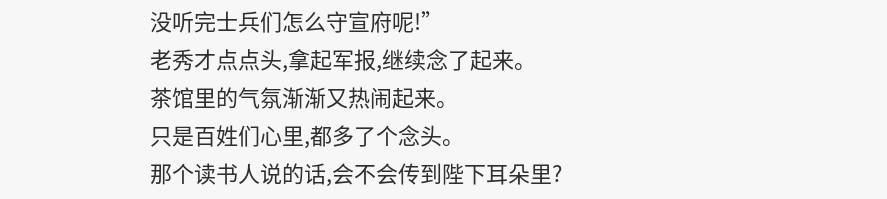没听完士兵们怎么守宣府呢!”
老秀才点点头,拿起军报,继续念了起来。
茶馆里的气氛渐渐又热闹起来。
只是百姓们心里,都多了个念头。
那个读书人说的话,会不会传到陛下耳朵里?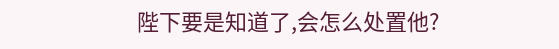陛下要是知道了,会怎么处置他?